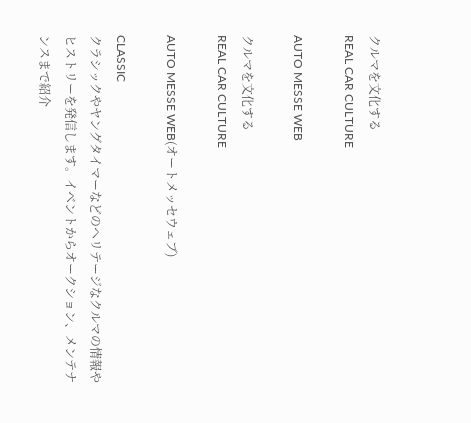クルマを文化する
REAL CAR CULTURE

AUTO MESSE WEB

クルマを文化する
REAL CAR CULTURE

AUTO MESSE WEB(オートメッセウェブ)

CLASSIC
クラシックやヤングタイマーなどのヘリテージなクルマの情報やヒストリーを発信します。イベントからオークション、メンテナンスまで紹介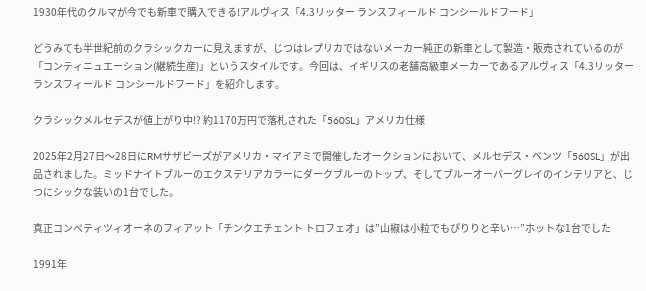1930年代のクルマが今でも新車で購入できる!アルヴィス「4.3リッター ランスフィールド コンシールドフード」

どうみても半世紀前のクラシックカーに見えますが、じつはレプリカではないメーカー純正の新車として製造・販売されているのが「コンティニュエーション(継続生産)」というスタイルです。今回は、イギリスの老舗高級車メーカーであるアルヴィス「4.3リッター ランスフィールド コンシールドフード」を紹介します。

クラシックメルセデスが値上がり中!? 約1170万円で落札された「560SL」アメリカ仕様

2025年2月27日〜28日にRMサザビーズがアメリカ・マイアミで開催したオークションにおいて、メルセデス・ベンツ「560SL」が出品されました。ミッドナイトブルーのエクステリアカラーにダークブルーのトップ、そしてブルーオーバーグレイのインテリアと、じつにシックな装いの1台でした。

真正コンペティツィオーネのフィアット「チンクエチェント トロフェオ」は”山椒は小粒でもぴりりと辛い…”ホットな1台でした

1991年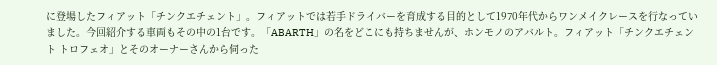に登場したフィアット「チンクエチェント」。フィアットでは若手ドライバーを育成する目的として1970年代からワンメイクレースを行なっていました。今回紹介する車両もその中の1台です。「ABARTH」の名をどこにも持ちませんが、ホンモノのアバルト。フィアット「チンクエチェント トロフェオ」とそのオーナーさんから伺った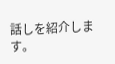話しを紹介します。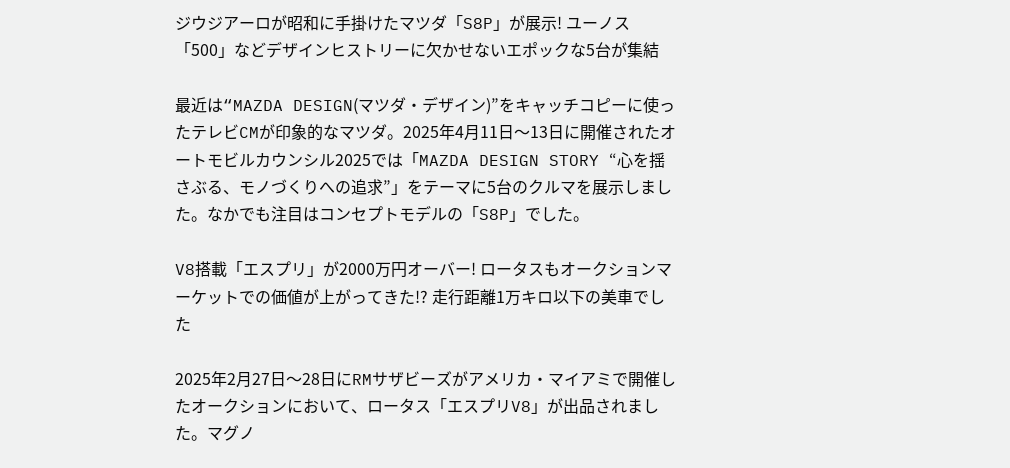ジウジアーロが昭和に手掛けたマツダ「S8P」が展示! ユーノス「500」などデザインヒストリーに欠かせないエポックな5台が集結

最近は“MAZDA DESIGN(マツダ・デザイン)”をキャッチコピーに使ったテレビCMが印象的なマツダ。2025年4月11日〜13日に開催されたオートモビルカウンシル2025では「MAZDA DESIGN STORY “心を揺さぶる、モノづくりへの追求”」をテーマに5台のクルマを展示しました。なかでも注目はコンセプトモデルの「S8P」でした。

V8搭載「エスプリ」が2000万円オーバー! ロータスもオークションマーケットでの価値が上がってきた!? 走行距離1万キロ以下の美車でした

2025年2月27日〜28日にRMサザビーズがアメリカ・マイアミで開催したオークションにおいて、ロータス「エスプリV8」が出品されました。マグノ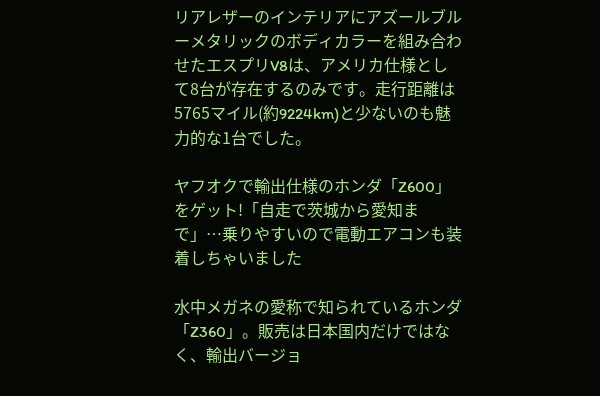リアレザーのインテリアにアズールブルーメタリックのボディカラーを組み合わせたエスプリV8は、アメリカ仕様として8台が存在するのみです。走行距離は5765マイル(約9224km)と少ないのも魅力的な1台でした。

ヤフオクで輸出仕様のホンダ「Z600」をゲット!「自走で茨城から愛知まで」…乗りやすいので電動エアコンも装着しちゃいました

水中メガネの愛称で知られているホンダ「Z360」。販売は日本国内だけではなく、輸出バージョ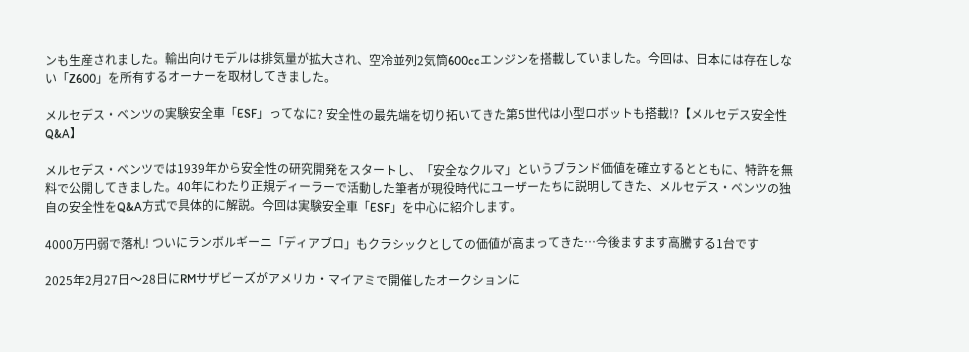ンも生産されました。輸出向けモデルは排気量が拡大され、空冷並列2気筒600ccエンジンを搭載していました。今回は、日本には存在しない「Z600」を所有するオーナーを取材してきました。

メルセデス・ベンツの実験安全車「ESF」ってなに? 安全性の最先端を切り拓いてきた第5世代は小型ロボットも搭載!?【メルセデス安全性Q&A】

メルセデス・ベンツでは1939年から安全性の研究開発をスタートし、「安全なクルマ」というブランド価値を確立するとともに、特許を無料で公開してきました。40年にわたり正規ディーラーで活動した筆者が現役時代にユーザーたちに説明してきた、メルセデス・ベンツの独自の安全性をQ&A方式で具体的に解説。今回は実験安全車「ESF」を中心に紹介します。

4000万円弱で落札! ついにランボルギーニ「ディアブロ」もクラシックとしての価値が高まってきた…今後ますます高騰する1台です

2025年2月27日〜28日にRMサザビーズがアメリカ・マイアミで開催したオークションに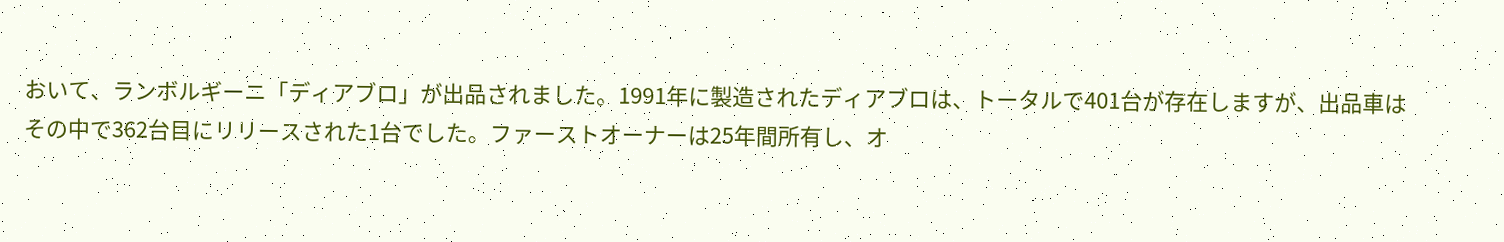おいて、ランボルギーニ「ディアブロ」が出品されました。1991年に製造されたディアブロは、トータルで401台が存在しますが、出品車はその中で362台目にリリースされた1台でした。ファーストオーナーは25年間所有し、オ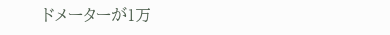ドメーターが1万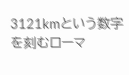3121kmという数字を刻むローマ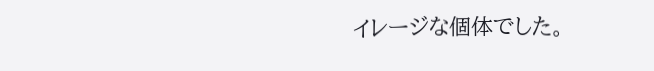イレージな個体でした。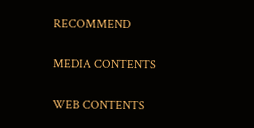RECOMMEND

MEDIA CONTENTS

WEB CONTENTS